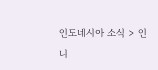인도네시아 소식 > 인니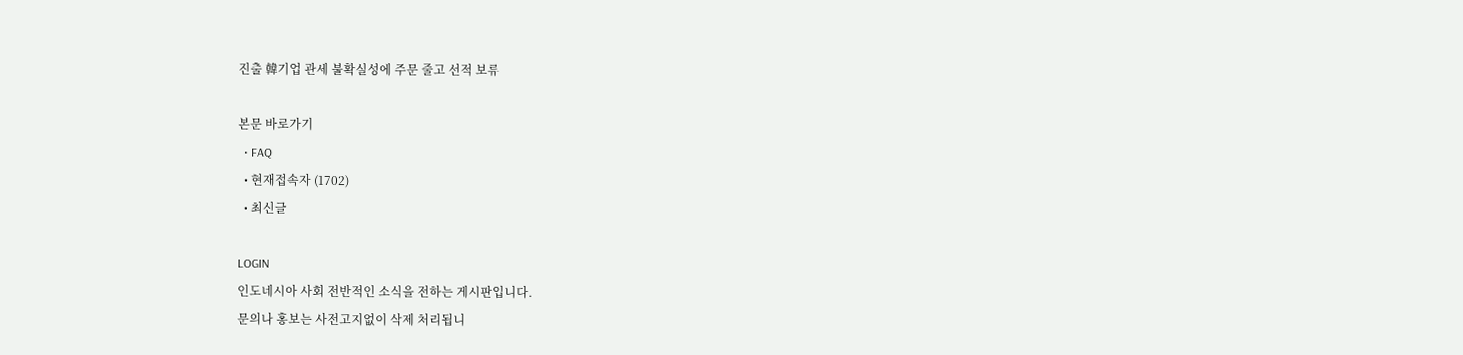진출 韓기업 관세 불확실성에 주문 줄고 선적 보류

본문 바로가기
  • FAQ
  • 현재접속자 (1702)
  • 최신글

LOGIN
인도네시아 사회 전반적인 소식을 전하는 게시판입니다.
문의나 홍보는 사전고지없이 삭제 처리됩니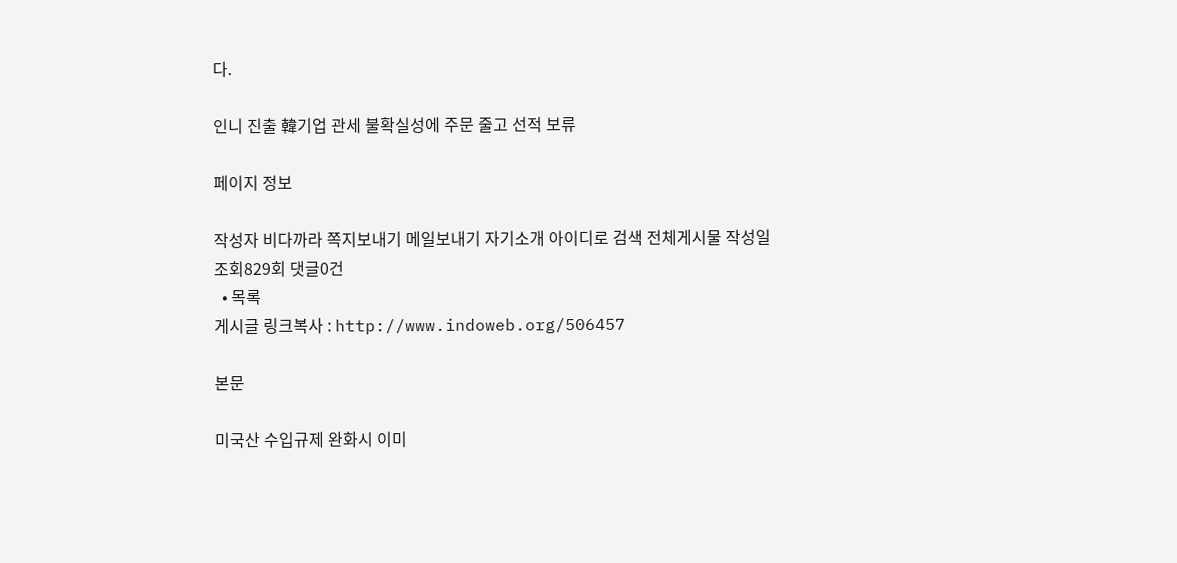다.

인니 진출 韓기업 관세 불확실성에 주문 줄고 선적 보류

페이지 정보

작성자 비다까라 쪽지보내기 메일보내기 자기소개 아이디로 검색 전체게시물 작성일 조회829회 댓글0건
  • 목록
게시글 링크복사 : http://www.indoweb.org/506457

본문

미국산 수입규제 완화시 이미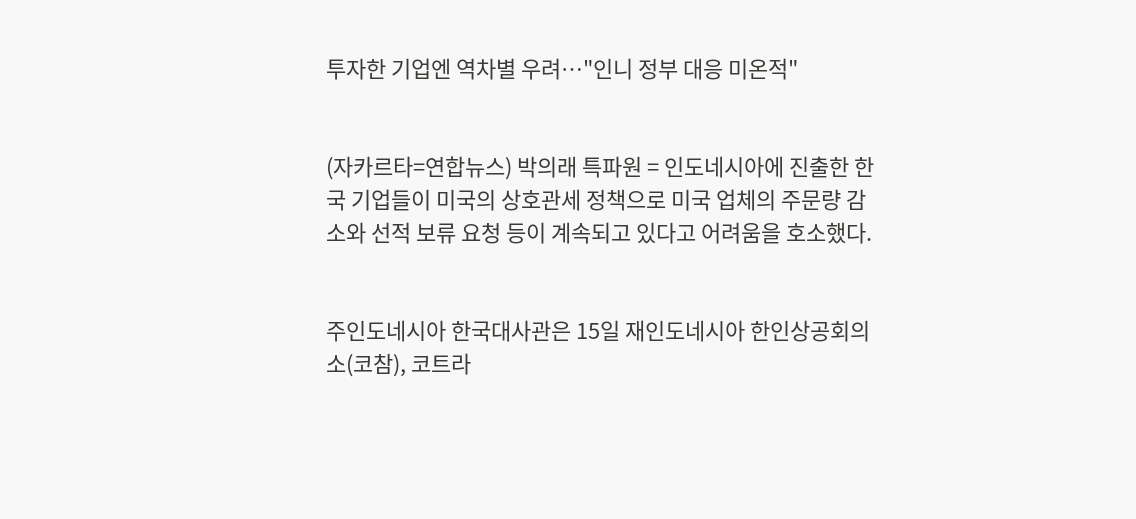투자한 기업엔 역차별 우려…"인니 정부 대응 미온적"


(자카르타=연합뉴스) 박의래 특파원 = 인도네시아에 진출한 한국 기업들이 미국의 상호관세 정책으로 미국 업체의 주문량 감소와 선적 보류 요청 등이 계속되고 있다고 어려움을 호소했다.


주인도네시아 한국대사관은 15일 재인도네시아 한인상공회의소(코참), 코트라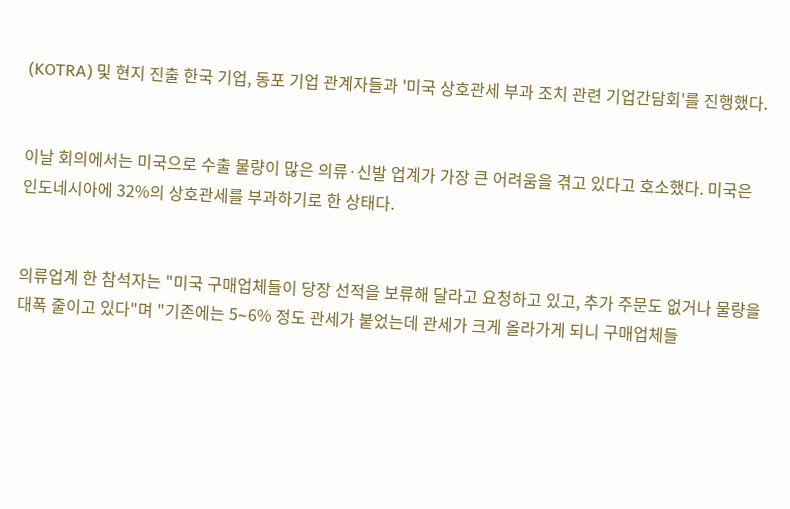(KOTRA) 및 현지 진출 한국 기업, 동포 기업 관계자들과 '미국 상호관세 부과 조치 관련 기업간담회'를 진행했다.


이날 회의에서는 미국으로 수출 물량이 많은 의류·신발 업계가 가장 큰 어려움을 겪고 있다고 호소했다. 미국은 인도네시아에 32%의 상호관세를 부과하기로 한 상태다.


의류업계 한 참석자는 "미국 구매업체들이 당장 선적을 보류해 달라고 요청하고 있고, 추가 주문도 없거나 물량을 대폭 줄이고 있다"며 "기존에는 5∼6% 정도 관세가 붙었는데 관세가 크게 올라가게 되니 구매업체들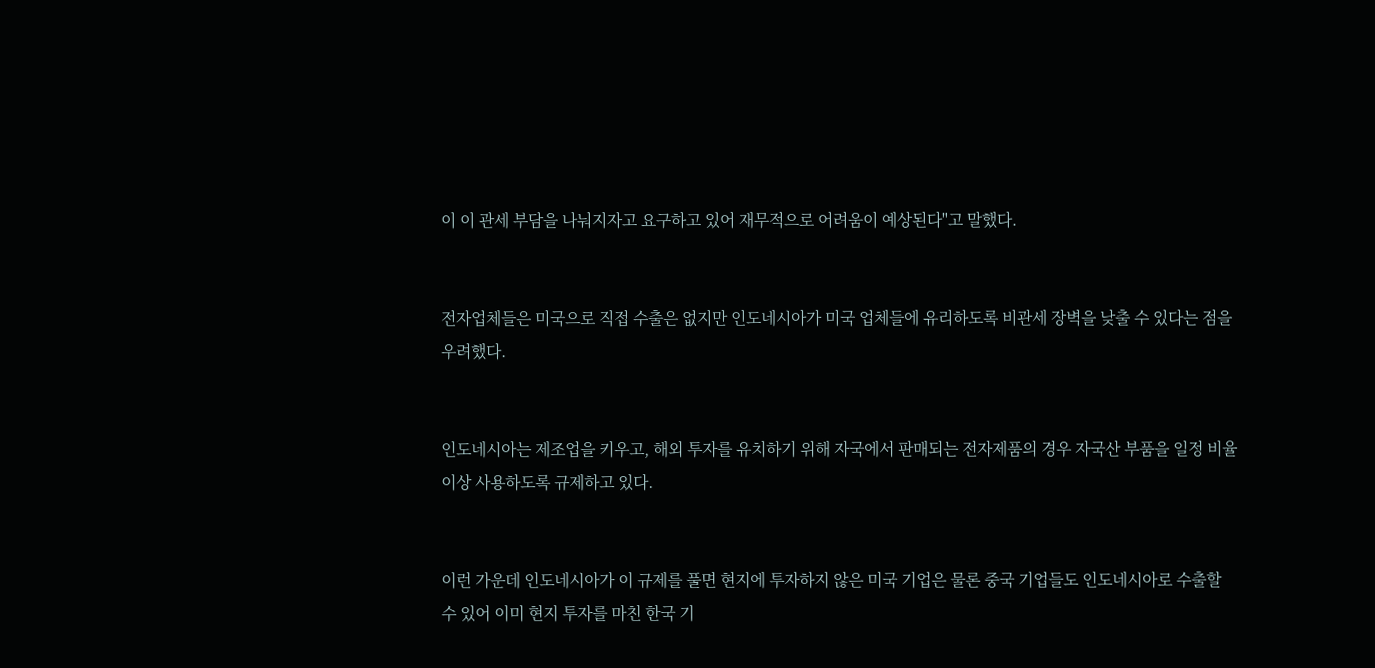이 이 관세 부담을 나눠지자고 요구하고 있어 재무적으로 어려움이 예상된다"고 말했다.


전자업체들은 미국으로 직접 수출은 없지만 인도네시아가 미국 업체들에 유리하도록 비관세 장벽을 낮출 수 있다는 점을 우려했다.


인도네시아는 제조업을 키우고, 해외 투자를 유치하기 위해 자국에서 판매되는 전자제품의 경우 자국산 부품을 일정 비율 이상 사용하도록 규제하고 있다.


이런 가운데 인도네시아가 이 규제를 풀면 현지에 투자하지 않은 미국 기업은 물론 중국 기업들도 인도네시아로 수출할 수 있어 이미 현지 투자를 마친 한국 기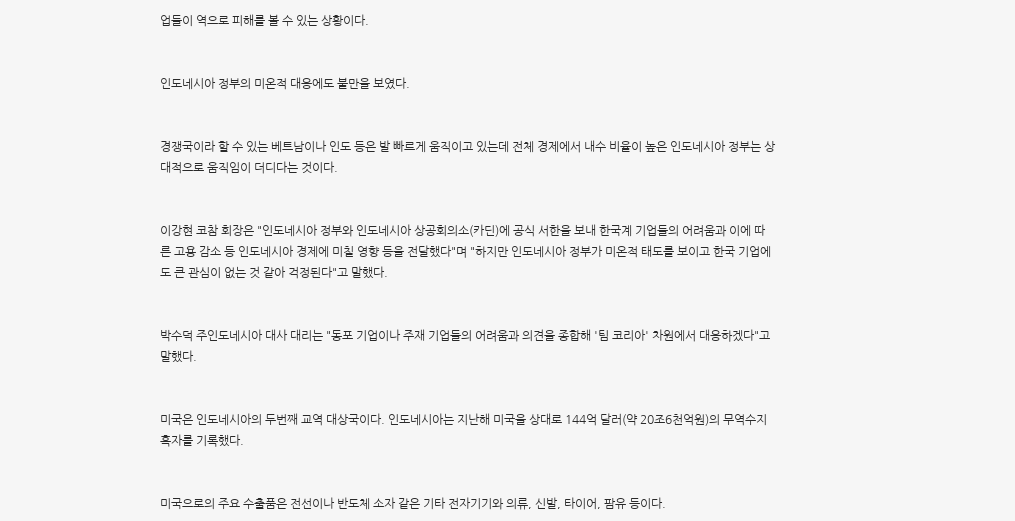업들이 역으로 피해를 볼 수 있는 상황이다.


인도네시아 정부의 미온적 대응에도 불만을 보였다.


경쟁국이라 할 수 있는 베트남이나 인도 등은 발 빠르게 움직이고 있는데 전체 경제에서 내수 비율이 높은 인도네시아 정부는 상대적으로 움직임이 더디다는 것이다.


이강현 코참 회장은 "인도네시아 정부와 인도네시아 상공회의소(카딘)에 공식 서한을 보내 한국계 기업들의 어려움과 이에 따른 고용 감소 등 인도네시아 경제에 미칠 영향 등을 전달했다"며 "하지만 인도네시아 정부가 미온적 태도를 보이고 한국 기업에도 큰 관심이 없는 것 같아 걱정된다"고 말했다.


박수덕 주인도네시아 대사 대리는 "동포 기업이나 주재 기업들의 어려움과 의견을 종합해 '팀 코리아' 차원에서 대응하겠다"고 말했다.


미국은 인도네시아의 두번째 교역 대상국이다. 인도네시아는 지난해 미국을 상대로 144억 달러(약 20조6천억원)의 무역수지 흑자를 기록했다.


미국으로의 주요 수출품은 전선이나 반도체 소자 같은 기타 전자기기와 의류, 신발, 타이어, 팜유 등이다.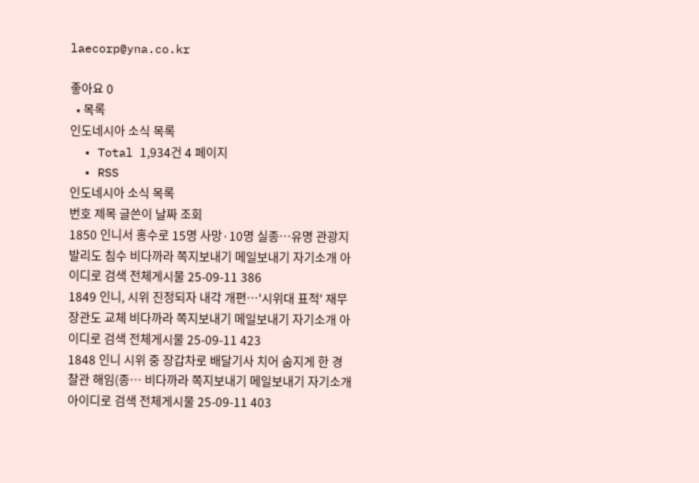laecorp@yna.co.kr

좋아요 0
  • 목록
인도네시아 소식 목록
  • Total 1,934건 4 페이지
  • RSS
인도네시아 소식 목록
번호 제목 글쓴이 날짜 조회
1850 인니서 홍수로 15명 사망·10명 실종…유명 관광지 발리도 침수 비다까라 쪽지보내기 메일보내기 자기소개 아이디로 검색 전체게시물 25-09-11 386
1849 인니, 시위 진정되자 내각 개편…'시위대 표적' 재무장관도 교체 비다까라 쪽지보내기 메일보내기 자기소개 아이디로 검색 전체게시물 25-09-11 423
1848 인니 시위 중 장갑차로 배달기사 치어 숨지게 한 경찰관 해임(종… 비다까라 쪽지보내기 메일보내기 자기소개 아이디로 검색 전체게시물 25-09-11 403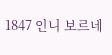1847 인니 보르네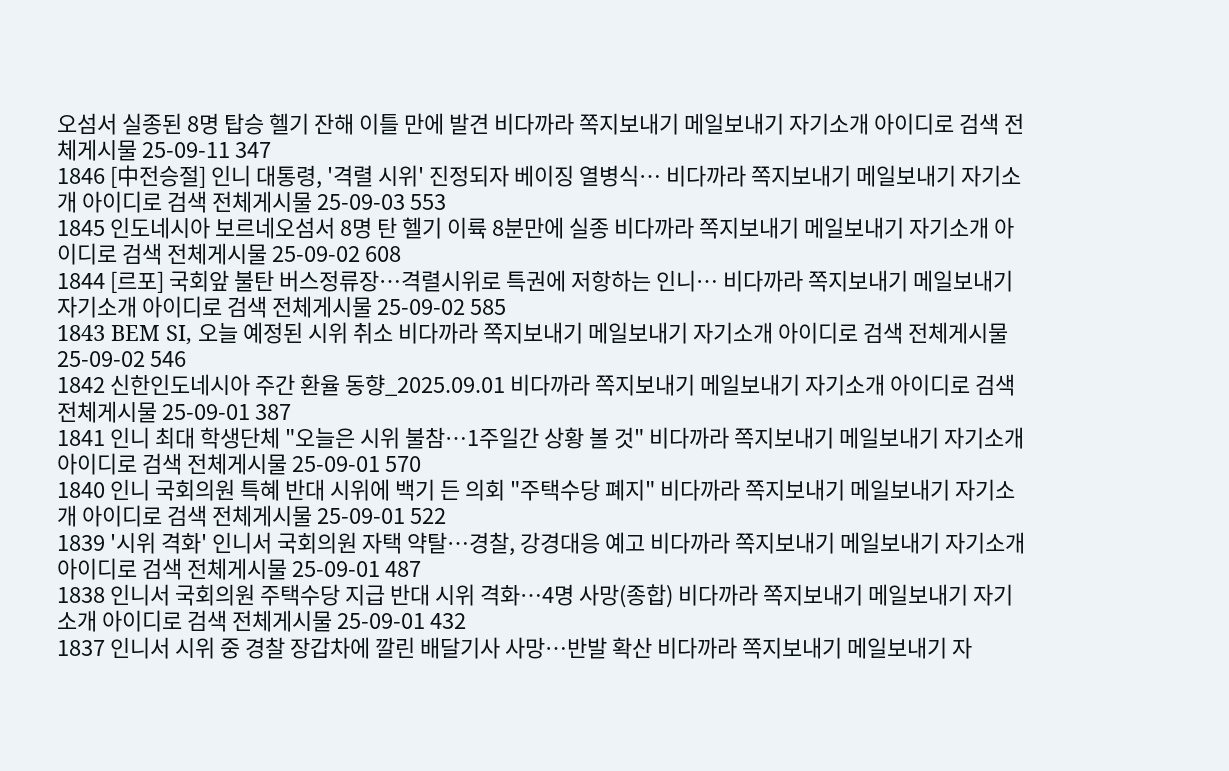오섬서 실종된 8명 탑승 헬기 잔해 이틀 만에 발견 비다까라 쪽지보내기 메일보내기 자기소개 아이디로 검색 전체게시물 25-09-11 347
1846 [中전승절] 인니 대통령, '격렬 시위' 진정되자 베이징 열병식… 비다까라 쪽지보내기 메일보내기 자기소개 아이디로 검색 전체게시물 25-09-03 553
1845 인도네시아 보르네오섬서 8명 탄 헬기 이륙 8분만에 실종 비다까라 쪽지보내기 메일보내기 자기소개 아이디로 검색 전체게시물 25-09-02 608
1844 [르포] 국회앞 불탄 버스정류장…격렬시위로 특권에 저항하는 인니… 비다까라 쪽지보내기 메일보내기 자기소개 아이디로 검색 전체게시물 25-09-02 585
1843 BEM SI, 오늘 예정된 시위 취소 비다까라 쪽지보내기 메일보내기 자기소개 아이디로 검색 전체게시물 25-09-02 546
1842 신한인도네시아 주간 환율 동향_2025.09.01 비다까라 쪽지보내기 메일보내기 자기소개 아이디로 검색 전체게시물 25-09-01 387
1841 인니 최대 학생단체 "오늘은 시위 불참…1주일간 상황 볼 것" 비다까라 쪽지보내기 메일보내기 자기소개 아이디로 검색 전체게시물 25-09-01 570
1840 인니 국회의원 특혜 반대 시위에 백기 든 의회 "주택수당 폐지" 비다까라 쪽지보내기 메일보내기 자기소개 아이디로 검색 전체게시물 25-09-01 522
1839 '시위 격화' 인니서 국회의원 자택 약탈…경찰, 강경대응 예고 비다까라 쪽지보내기 메일보내기 자기소개 아이디로 검색 전체게시물 25-09-01 487
1838 인니서 국회의원 주택수당 지급 반대 시위 격화…4명 사망(종합) 비다까라 쪽지보내기 메일보내기 자기소개 아이디로 검색 전체게시물 25-09-01 432
1837 인니서 시위 중 경찰 장갑차에 깔린 배달기사 사망…반발 확산 비다까라 쪽지보내기 메일보내기 자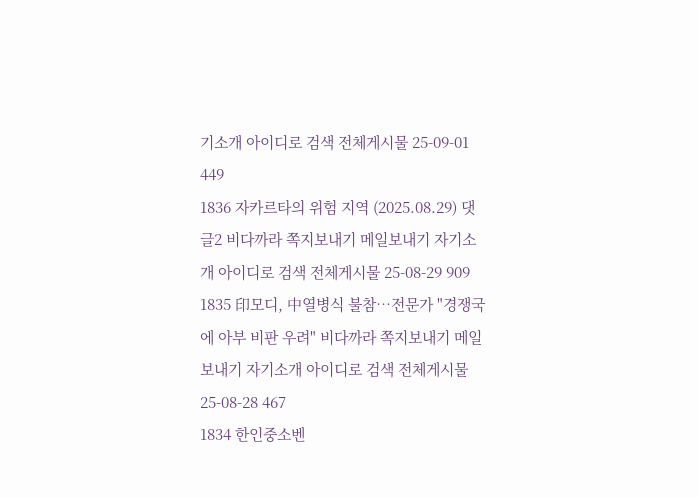기소개 아이디로 검색 전체게시물 25-09-01 449
1836 자카르타의 위험 지역 (2025.08.29) 댓글2 비다까라 쪽지보내기 메일보내기 자기소개 아이디로 검색 전체게시물 25-08-29 909
1835 印모디, 中열병식 불참…전문가 "경쟁국에 아부 비판 우려" 비다까라 쪽지보내기 메일보내기 자기소개 아이디로 검색 전체게시물 25-08-28 467
1834 한인중소벤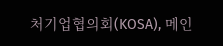처기업협의회(KOSA), 메인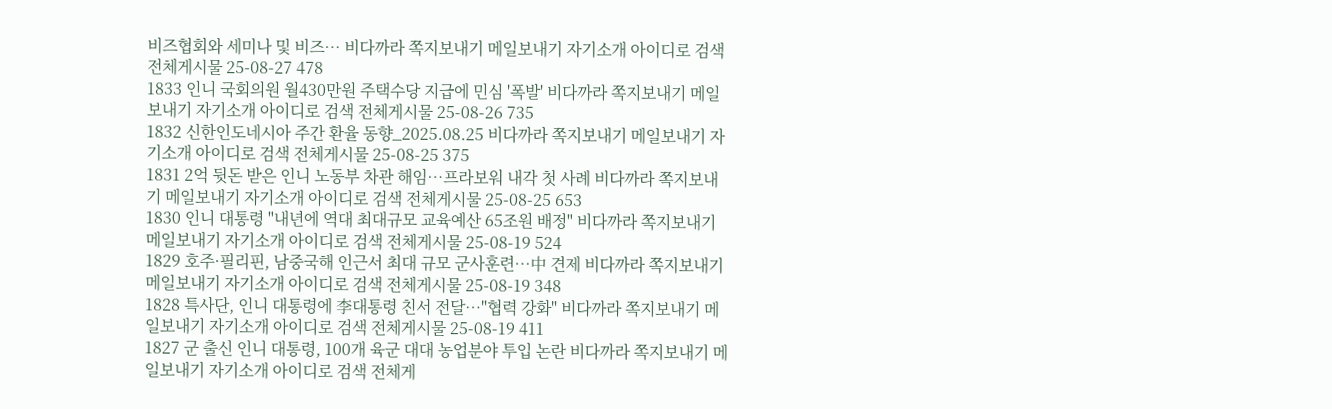비즈협회와 세미나 및 비즈… 비다까라 쪽지보내기 메일보내기 자기소개 아이디로 검색 전체게시물 25-08-27 478
1833 인니 국회의원 월430만원 주택수당 지급에 민심 '폭발' 비다까라 쪽지보내기 메일보내기 자기소개 아이디로 검색 전체게시물 25-08-26 735
1832 신한인도네시아 주간 환율 동향_2025.08.25 비다까라 쪽지보내기 메일보내기 자기소개 아이디로 검색 전체게시물 25-08-25 375
1831 2억 뒷돈 받은 인니 노동부 차관 해임…프라보워 내각 첫 사례 비다까라 쪽지보내기 메일보내기 자기소개 아이디로 검색 전체게시물 25-08-25 653
1830 인니 대통령 "내년에 역대 최대규모 교육예산 65조원 배정" 비다까라 쪽지보내기 메일보내기 자기소개 아이디로 검색 전체게시물 25-08-19 524
1829 호주·필리핀, 남중국해 인근서 최대 규모 군사훈련…中 견제 비다까라 쪽지보내기 메일보내기 자기소개 아이디로 검색 전체게시물 25-08-19 348
1828 특사단, 인니 대통령에 李대통령 친서 전달…"협력 강화" 비다까라 쪽지보내기 메일보내기 자기소개 아이디로 검색 전체게시물 25-08-19 411
1827 군 출신 인니 대통령, 100개 육군 대대 농업분야 투입 논란 비다까라 쪽지보내기 메일보내기 자기소개 아이디로 검색 전체게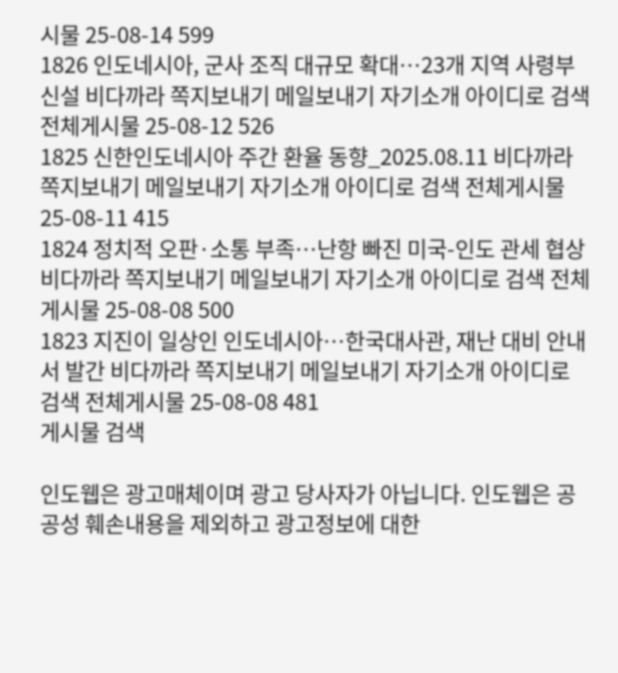시물 25-08-14 599
1826 인도네시아, 군사 조직 대규모 확대…23개 지역 사령부 신설 비다까라 쪽지보내기 메일보내기 자기소개 아이디로 검색 전체게시물 25-08-12 526
1825 신한인도네시아 주간 환율 동향_2025.08.11 비다까라 쪽지보내기 메일보내기 자기소개 아이디로 검색 전체게시물 25-08-11 415
1824 정치적 오판·소통 부족…난항 빠진 미국-인도 관세 협상 비다까라 쪽지보내기 메일보내기 자기소개 아이디로 검색 전체게시물 25-08-08 500
1823 지진이 일상인 인도네시아…한국대사관, 재난 대비 안내서 발간 비다까라 쪽지보내기 메일보내기 자기소개 아이디로 검색 전체게시물 25-08-08 481
게시물 검색

인도웹은 광고매체이며 광고 당사자가 아닙니다. 인도웹은 공공성 훼손내용을 제외하고 광고정보에 대한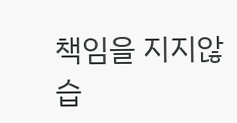책임을 지지않습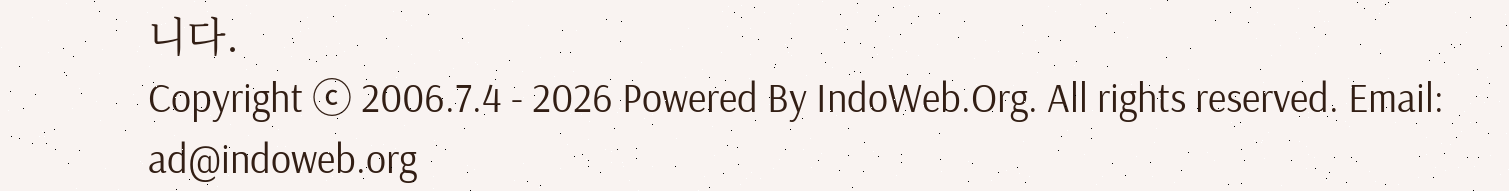니다.
Copyright ⓒ 2006.7.4 - 2026 Powered By IndoWeb.Org. All rights reserved. Email: ad@indoweb.org